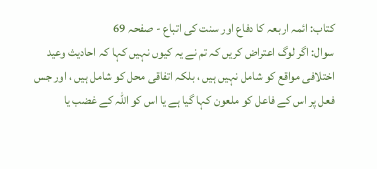کتاب: ائمہ اربعہ کا دفاع اور سنت کی اتباع - صفحہ 69
سوال: اگر لوگ اعتراض کریں کہ تم نے یہ کیوں نہیں کہا کہ احادیث وعید اختلافی مواقع کو شامل نہیں ہیں ، بلکہ اتفاقی محل کو شامل ہیں ، اور جس فعل پر اس کے فاعل کو ملعون کہا گیا ہے یا اس کو اللہ کے غضب یا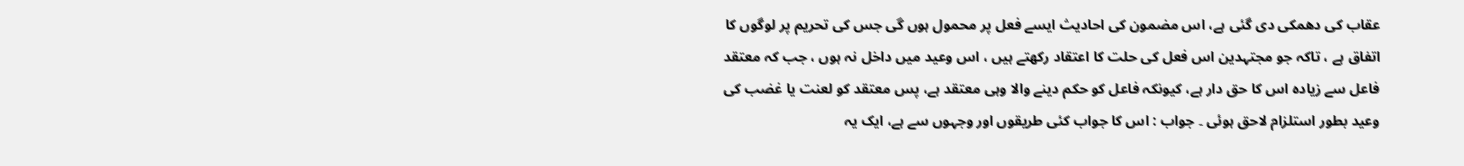عقاب کی دھمکی دی گئی ہے، اس مضمون کی احادیث ایسے فعل پر محمول ہوں گی جس کی تحریم پر لوگوں کا اتفاق ہے ، تاکہ جو مجتہدین اس فعل کی حلت کا اعتقاد رکھتے ہیں ، اس وعید میں داخل نہ ہوں ، جب کہ معتقد فاعل سے زیادہ اس کا حق دار ہے، کیونکہ فاعل کو حکم دینے والا وہی معتقد ہے، پس معتقد کو لعنت یا غضب کی وعید بطور استلزام لاحق ہوئی ۔ جواب : اس کا جواب کئی طریقوں اور وجہوں سے ہے، ایک یہ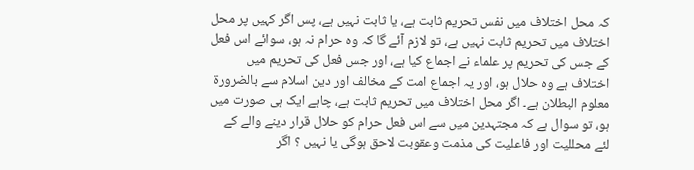کہ محل اختلاف میں نفس تحریم ثابت ہے، یا ثابت نہیں ہے، پس اگر کہیں پر محل اختلاف میں تحریم ثابت نہیں ہے، تو لازم آئے گا کہ وہ حرام نہ ہو، سوائے اس فعل کے جس کی تحریم پر علماء نے اجماع کیا ہے، اور جس فعل کی تحریم میں اختلاف ہے وہ حلال ہو، اور یہ اجماع امت کے مخالف اور دین اسلام سے بالضرورۃ معلوم البطلان ہے۔ اگر محل اختلاف میں تحریم ثابت ہے، چاہے ایک ہی صورت میں ہو، تو سوال ہے کہ مجتہدین میں سے اس فعل حرام کو حلال قرار دینے والے کے لئے محللیت اور فاعلیت کی مذمت وعقوبت لاحق ہوگی یا نہیں ؟ اگر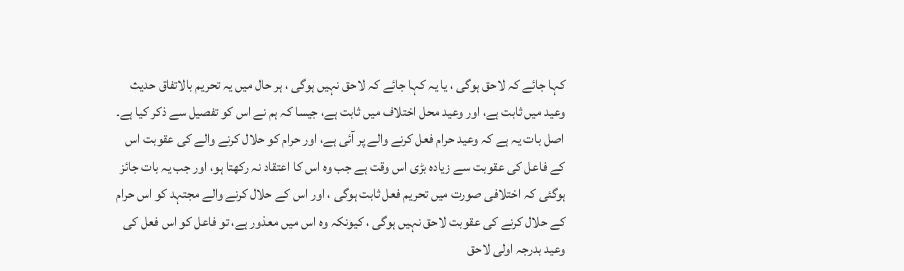کہا جائے کہ لاحق ہوگی ، یا یہ کہا جائے کہ لاحق نہیں ہوگی ، ہر حال میں یہ تحریم بالاتفاق حدیث وعید میں ثابت ہے، اور وعید محل اختلاف میں ثابت ہے، جیسا کہ ہم نے اس کو تفصیل سے ذکر کیا ہے۔ اصل بات یہ ہے کہ وعید حرام فعل کرنے والے پر آئی ہے، اور حرام کو حلال کرنے والے کی عقوبت اس کے فاعل کی عقوبت سے زیادہ بڑی اس وقت ہے جب وہ اس کا اعتقاد نہ رکھتا ہو، اور جب یہ بات جائز ہوگئی کہ اختلافی صورت میں تحریم فعل ثابت ہوگی ، اور اس کے حلال کرنے والے مجتہد کو اس حرام کے حلال کرنے کی عقوبت لاحق نہیں ہوگی ، کیونکہ وہ اس میں معذور ہے، تو فاعل کو اس فعل کی وعید بدرجہ اولی لاحق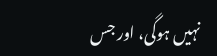نہیں ہوگی، اور جس